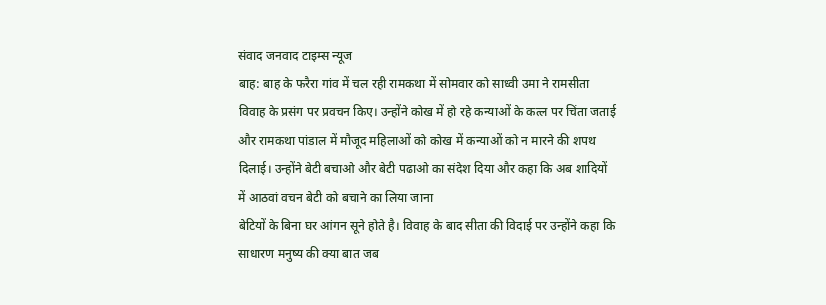संवाद जनवाद टाइम्स न्यूज
बाह: बाह के फरैरा गांव में चल रही रामकथा में सोमवार को साध्वी उमा ने रामसीता विवाह के प्रसंग पर प्रवचन किए। उन्होंने कोख में हो रहे कन्याओं के कत्ल पर चिंता जताई और रामकथा पांडाल में मौजूद महिलाओं को कोख में कन्याओं को न मारने की शपथ दिलाई। उन्होंने बेटी बचाओ और बेटी पढाओ का संदेश दिया और कहा कि अब शादियों में आठवां वचन बेटी को बचाने का लिया जाना
बेटियों के बिना घर आंगन सूने होते है। विवाह के बाद सीता की विदाई पर उन्होंने कहा कि साधारण मनुष्य की क्या बात जब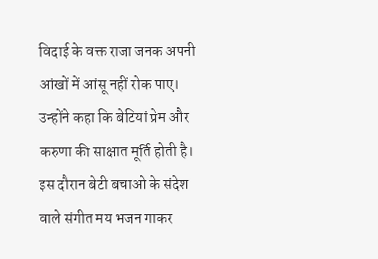विदाई के वक्त राजा जनक अपनी आंखों में आंसू नहीं रोक पाए। उन्होंने कहा कि बेटियां प्रेम और करुणा की साक्षात मूर्ति होती है।
इस दौरान बेटी बचाओ के संदेश वाले संगीत मय भजन गाकर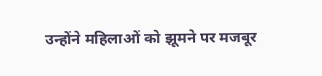उन्होंने महिलाओं को झूमने पर मजबूर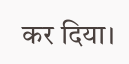कर दिया।